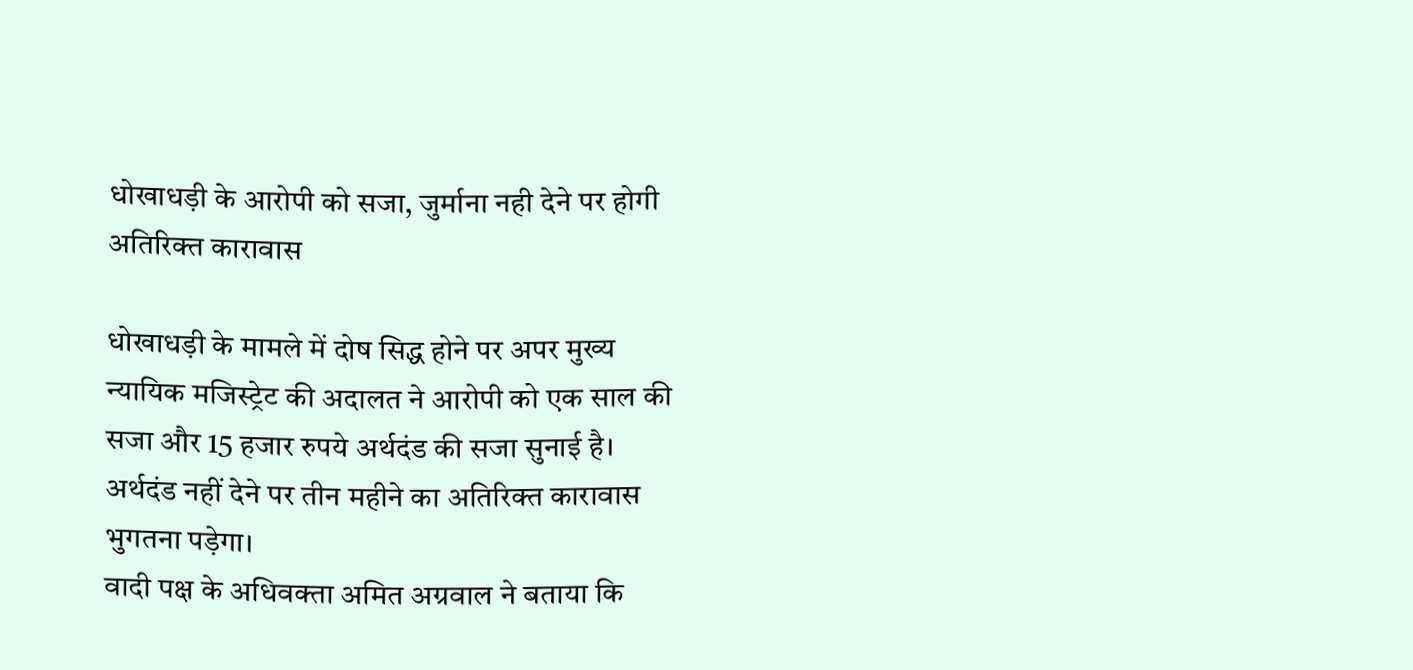धोखाधड़ी के आरोपी को सजा, जुर्माना नही देने पर होगी अतिरिक्त कारावास

धोखाधड़ी के मामले में दोष सिद्ध होने पर अपर मुख्य न्यायिक मजिस्ट्रेट की अदालत ने आरोपी को एक साल की सजा और 15 हजार रुपये अर्थदंड की सजा सुनाई है। अर्थदंड नहीं देने पर तीन महीने का अतिरिक्त कारावास भुगतना पड़ेगा।
वादी पक्ष के अधिवक्ता अमित अग्रवाल ने बताया कि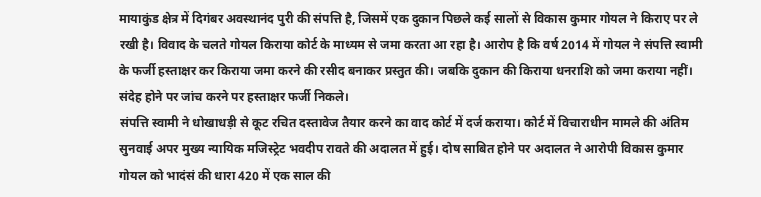मायाकुंड क्षेत्र में दिगंबर अवस्थानंद पुरी की संपत्ति है, जिसमें एक दुकान पिछले कई सालों से विकास कुमार गोयल ने किराए पर ले रखी है। विवाद के चलते गोयल किराया कोर्ट के माध्यम से जमा करता आ रहा है। आरोप है कि वर्ष 2014 में गोयल ने संपत्ति स्वामी के फर्जी हस्ताक्षर कर किराया जमा करने की रसीद बनाकर प्रस्तुत की। जबकि दुकान की किराया धनराशि को जमा कराया नहीं। संदेह होने पर जांच करने पर हस्ताक्षर फर्जी निकले।
संपत्ति स्वामी ने धोखाधड़ी से कूट रचित दस्तावेज तैयार करने का वाद कोर्ट में दर्ज कराया। कोर्ट में विचाराधीन मामले की अंतिम सुनवाई अपर मुख्य न्यायिक मजिस्ट्रेट भवदीप रावते की अदालत में हुई। दोष साबित होने पर अदालत ने आरोपी विकास कुमार गोयल को भादंसं की धारा 420 में एक साल की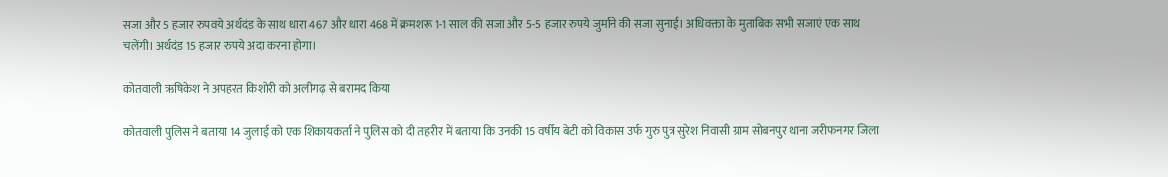सजा और 5 हजार रुपवये अर्थदंड के साथ धारा 467 और धारा 468 में क्रमशरू 1-1 साल की सजा और 5-5 हजार रुपये जुर्माने की सजा सुनाई। अधिवक्ता के मुताबिक सभी सजाएं एक साथ चलेंगी। अर्थदंड 15 हजार रुपये अदा करना होगा।

कोतवाली ऋषिकेश ने अपहरत किशोरी को अलीगढ़ से बरामद किया

कोतवाली पुलिस ने बताया 14 जुलाई को एक शिकायकर्ता ने पुलिस को दी तहरीर में बताया कि उनकी 15 वर्षीय बेटी को विकास उर्फ गुरु पुत्र सुरेश निवासी ग्राम सोबनपुर थाना जरीफनगर जिला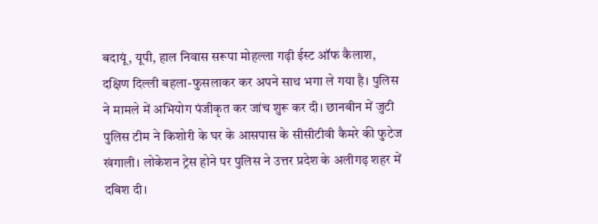बदायूं, यूपी, हाल निवास सरूपा मोहल्ला गढ़ी ईस्ट ऑफ कैलाश, दक्षिण दिल्ली बहला-फुसलाकर कर अपने साथ भगा ले गया है। पुलिस ने मामले में अभियोग पंजीकृत कर जांच शुरू कर दी। छानबीन में जुटी पुलिस टीम ने किशोरी के घर के आसपास के सीसीटीवी कैमरे की फुटेज खंगाली। लोकेशन ट्रेस होने पर पुलिस ने उत्तर प्रदेश के अलीगढ़ शहर में दबिश दी।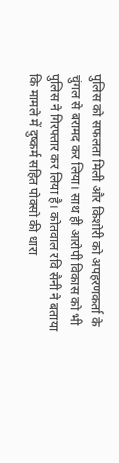पुलिस को सफलता मिली और किशोरी को अपहरणकर्ता के चुंगल से बरामद कर लिया। साथ ही आरोपी विकास को भी पुलिस ने गिरफ्तार कर लिया है। कोतवाल रवि सैनी ने बताया कि मामले में दुष्कर्म सहित पोक्सो की धारा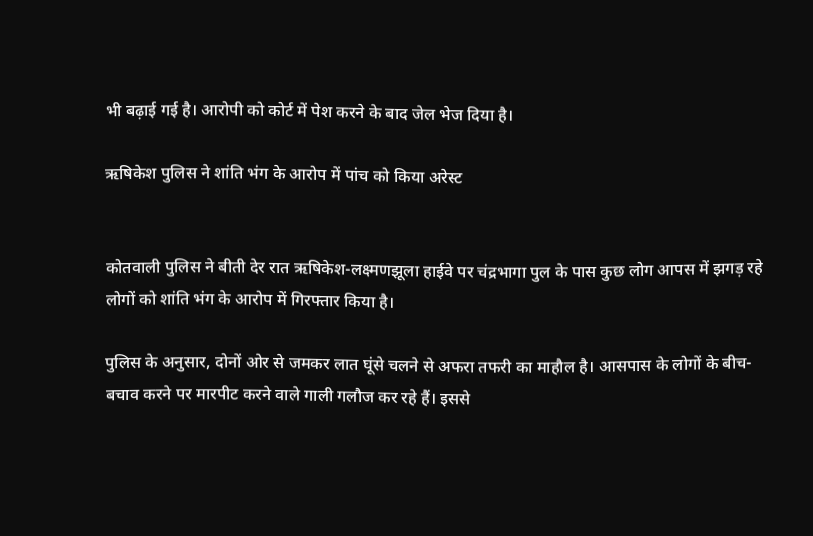भी बढ़ाई गई है। आरोपी को कोर्ट में पेश करने के बाद जेल भेज दिया है।

ऋषिकेश पुलिस ने शांति भंग के आरोप में पांच को किया अरेस्ट


कोतवाली पुलिस ने बीती देर रात ऋषिकेश-लक्ष्मणझूला हाईवे पर चंद्रभागा पुल के पास कुछ लोग आपस में झगड़ रहे लोगों को शांति भंग के आरोप में गिरफ्तार किया है।

पुलिस के अनुसार, दोनों ओर से जमकर लात घूंसे चलने से अफरा तफरी का माहौल है। आसपास के लोगों के बीच-बचाव करने पर मारपीट करने वाले गाली गलौज कर रहे हैं। इससे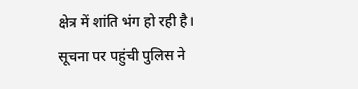क्षेत्र में शांति भंग हो रही है। सूचना पर पहुंची पुलिस ने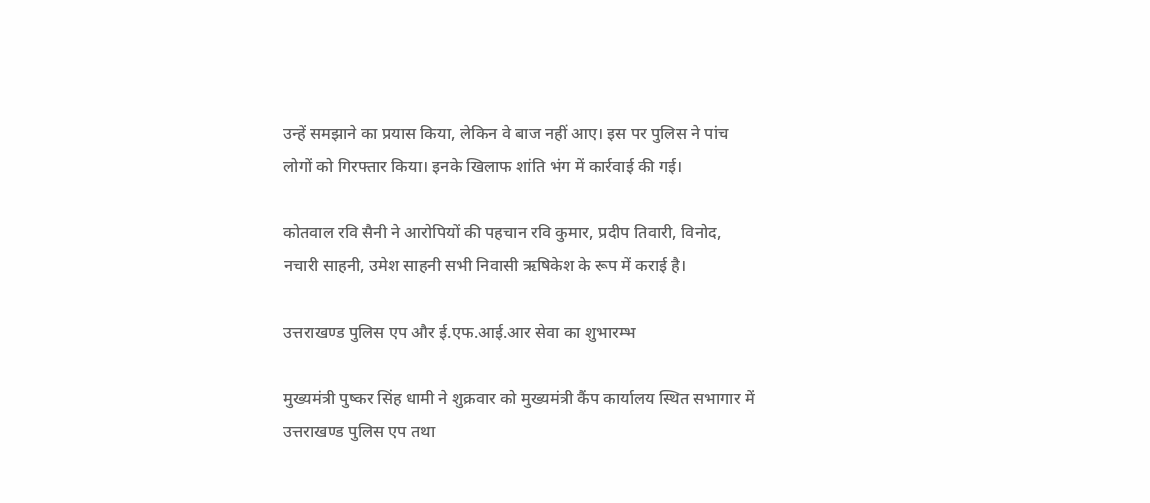उन्हें समझाने का प्रयास किया, लेकिन वे बाज नहीं आए। इस पर पुलिस ने पांच लोगों को गिरफ्तार किया। इनके खिलाफ शांति भंग में कार्रवाई की गई।

कोतवाल रवि सैनी ने आरोपियों की पहचान रवि कुमार, प्रदीप तिवारी, विनोद, नचारी साहनी, उमेश साहनी सभी निवासी ऋषिकेश के रूप में कराई है।

उत्तराखण्ड पुलिस एप और ई.एफ.आई.आर सेवा का शुभारम्भ

मुख्यमंत्री पुष्कर सिंह धामी ने शुक्रवार को मुख्यमंत्री कैंप कार्यालय स्थित सभागार में उत्तराखण्ड पुलिस एप तथा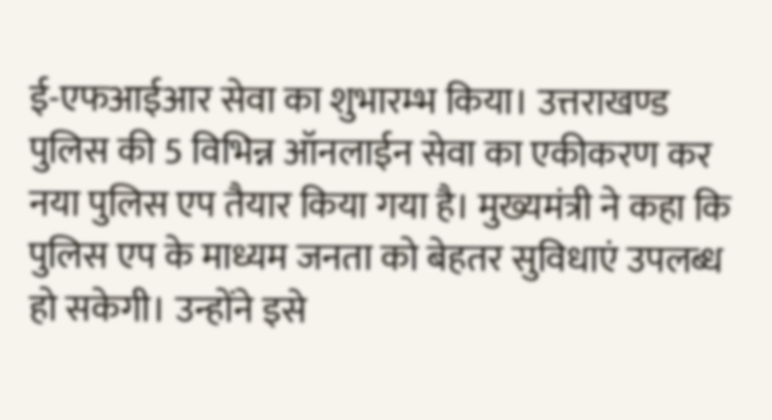ई-एफआईआर सेवा का शुभारम्भ किया। उत्तराखण्ड पुलिस की 5 विभिन्न ऑनलाईन सेवा का एकीकरण कर नया पुलिस एप तैयार किया गया है। मुख्यमंत्री ने कहा कि पुलिस एप के माध्यम जनता को बेहतर सुविधाएं उपलब्ध हो सकेगी। उन्होंने इसे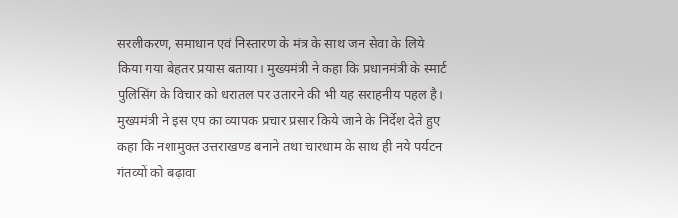सरलीकरण, समाधान एवं निस्तारण के मंत्र के साथ जन सेवा के लिये किया गया बेहतर प्रयास बताया। मुख्यमंत्री ने कहा कि प्रधानमंत्री के स्मार्ट पुलिसिंग के विचार को धरातल पर उतारने की भी यह सराहनीय पहल है।
मुख्यमंत्री ने इस एप का व्यापक प्रचार प्रसार किये जाने के निर्देश देते हुए कहा कि नशामुक्त उत्तराखण्ड बनाने तथा चारधाम के साथ ही नये पर्यटन गंतव्यों को बढ़ावा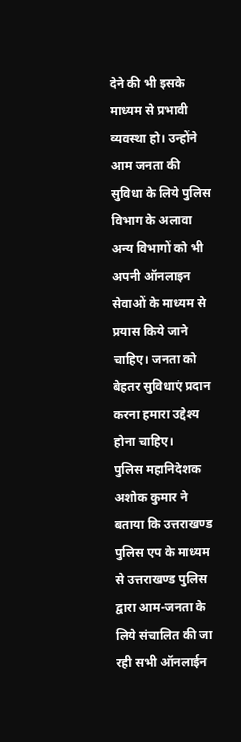देने की भी इसके माध्यम से प्रभावी व्यवस्था हो। उन्होंने आम जनता की सुविधा के लिये पुलिस विभाग के अलावा अन्य विभागों को भी अपनी ऑनलाइन सेवाओं के माध्यम से प्रयास किये जाने चाहिए। जनता को बेहतर सुविधाएं प्रदान करना हमारा उद्देश्य होना चाहिए।
पुलिस महानिदेशक अशोक कुमार ने बताया कि उत्तराखण्ड पुलिस एप के माध्यम से उत्तराखण्ड पुलिस द्वारा आम-जनता के लिये संचालित की जा रही सभी ऑनलाईन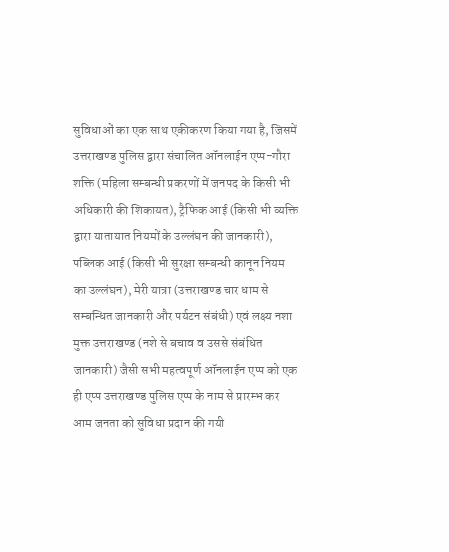सुविधाओं का एक साथ एकीकरण किया गया है, जिसमें उत्तराखण्ड पुलिस द्वारा संचालित ऑनलाईन एप्प-गौरा शक्ति (महिला सम्बन्धी प्रकरणों में जनपद के किसी भी अधिकारी की शिकायत), ट्रैफिक आई (किसी भी व्यक्ति द्वारा यातायात नियमों के उल्लंघन की जानकारी), पब्लिक आई (किसी भी सुरक्षा सम्बन्धी कानून नियम का उल्लंघन), मेरी यात्रा (उत्तराखण्ड चार धाम से सम्बन्धित जानकारी और पर्यटन संबंधी) एवं लक्ष्य नशा मुक्त उत्तराखण्ड (नशे से बचाव व उससे संबंधित जानकारी) जैसी सभी महत्वपूर्ण ऑनलाईन एप्प को एक ही एप्प उत्तराखण्ड पुलिस एप्प के नाम से प्रारम्भ कर आम जनता को सुविधा प्रदान की गयी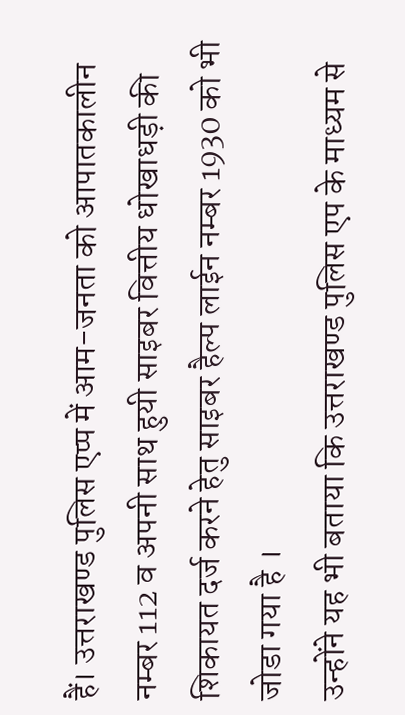हैं। उत्तराखण्ड पुलिस एप्प में आम-जनता को आपातकालीन नम्बर 112 व अपनी साथ हुयी साइबर वित्तीय धोखाधड़ी की शिकायत दर्ज करने हेतु साइबर हैल्प लाईन नम्बर 1930 को भी जोडा गया है ।
उन्होंने यह भी बताया कि उत्तराखण्ड पुलिस एप के माध्यम से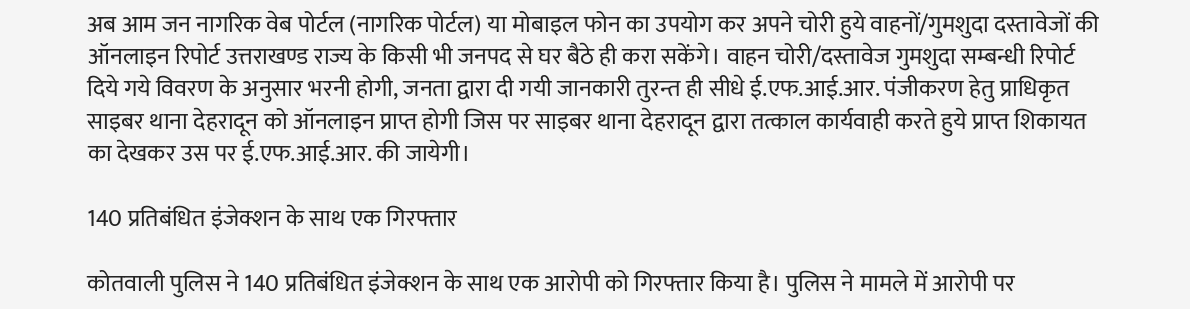अब आम जन नागरिक वेब पोर्टल (नागरिक पोर्टल) या मोबाइल फोन का उपयोग कर अपने चोरी हुये वाहनों/गुमशुदा दस्तावेजों की ऑनलाइन रिपोर्ट उत्तराखण्ड राज्य के किसी भी जनपद से घर बैठे ही करा सकेंगे। वाहन चोरी/दस्तावेज गुमशुदा सम्बन्धी रिपोर्ट दिये गये विवरण के अनुसार भरनी होगी, जनता द्वारा दी गयी जानकारी तुरन्त ही सीधे ई.एफ.आई.आर. पंजीकरण हेतु प्राधिकृत साइबर थाना देहरादून को ऑनलाइन प्राप्त होगी जिस पर साइबर थाना देहरादून द्वारा तत्काल कार्यवाही करते हुये प्राप्त शिकायत का देखकर उस पर ई.एफ.आई.आर. की जायेगी।

140 प्रतिबंधित इंजेक्शन के साथ एक गिरफ्तार

कोतवाली पुलिस ने 140 प्रतिबंधित इंजेक्शन के साथ एक आरोपी को गिरफ्तार किया है। पुलिस ने मामले में आरोपी पर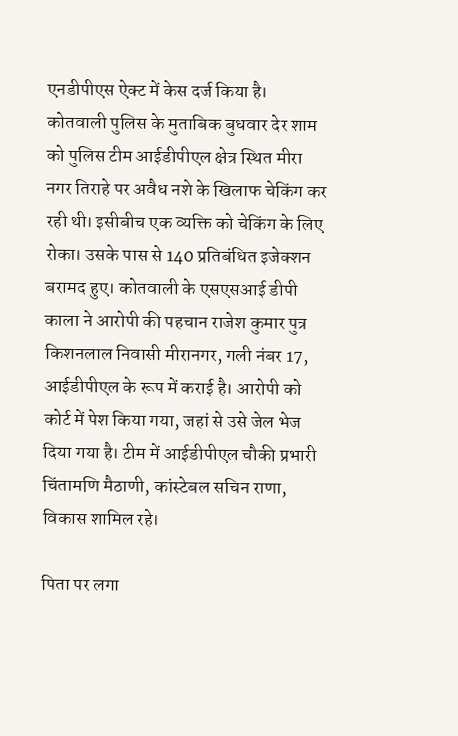एनडीपीएस ऐक्ट में केस दर्ज किया है।
कोतवाली पुलिस के मुताबिक बुधवार देर शाम को पुलिस टीम आईडीपीएल क्षेत्र स्थित मीरा नगर तिराहे पर अवैध नशे के खिलाफ चेकिंग कर रही थी। इसीबीच एक व्यक्ति को चेकिंग के लिए रोका। उसके पास से 140 प्रतिबंधित इजेक्शन बरामद हुए। कोतवाली के एसएसआई डीपी काला ने आरोपी की पहचान राजेश कुमार पुत्र किशनलाल निवासी मीरानगर, गली नंबर 17, आईडीपीएल के रूप में कराई है। आरोपी को कोर्ट में पेश किया गया, जहां से उसे जेल भेज दिया गया है। टीम में आईडीपीएल चौकी प्रभारी चिंतामणि मैठाणी, कांस्टेबल सचिन राणा, विकास शामिल रहे।

पिता पर लगा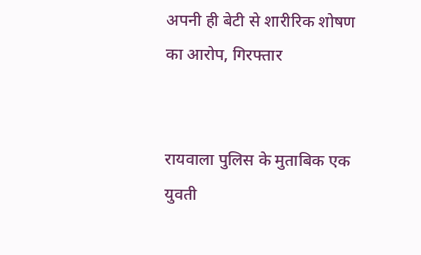अपनी ही बेटी से शारीरिक शोषण का आरोप, गिरफ्तार


रायवाला पुलिस के मुताबिक एक युवती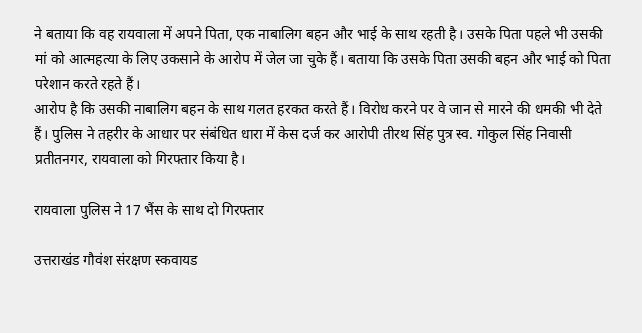ने बताया कि वह रायवाला में अपने पिता, एक नाबालिग बहन और भाई के साथ रहती है। उसके पिता पहले भी उसकी मां को आत्महत्या के लिए उकसाने के आरोप में जेल जा चुके हैं। बताया कि उसके पिता उसकी बहन और भाई को पिता परेशान करते रहते हैं।
आरोप है कि उसकी नाबालिग बहन के साथ गलत हरकत करते हैं। विरोध करने पर वे जान से मारने की धमकी भी देते हैं। पुलिस ने तहरीर के आधार पर संबंधित धारा में केस दर्ज कर आरोपी तीरथ सिंह पुत्र स्व. गोकुल सिंह निवासी प्रतीतनगर, रायवाला को गिरफ्तार किया है।

रायवाला पुलिस ने 17 भैंस के साथ दो गिरफ्तार

उत्तराखंड गौवंश संरक्षण स्कवायड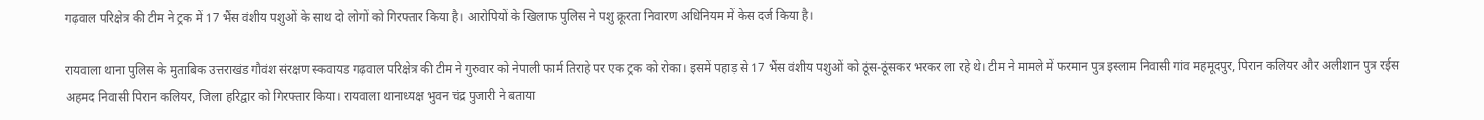गढ़वाल परिक्षेत्र की टीम ने ट्रक में 17 भैंस वंशीय पशुओं के साथ दो लोगों को गिरफ्तार किया है। आरोपियों के खिलाफ पुलिस ने पशु क्रूरता निवारण अधिनियम में केस दर्ज किया है।

रायवाला थाना पुलिस के मुताबिक उत्तराखंड गौवंश संरक्षण स्कवायड गढ़वाल परिक्षेत्र की टीम ने गुरुवार को नेपाली फार्म तिराहे पर एक ट्रक को रोका। इसमें पहाड़ से 17 भैंस वंशीय पशुओं को ठूंस-ठूंसकर भरकर ला रहे थे। टीम ने मामले में फरमान पुत्र इस्लाम निवासी गांव महमूदपुर, पिरान कलियर और अलीशान पुत्र रईस अहमद निवासी पिरान कलियर, जिला हरिद्वार को गिरफ्तार किया। रायवाला थानाध्यक्ष भुवन चंद्र पुजारी ने बताया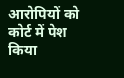आरोपियों को कोर्ट में पेश किया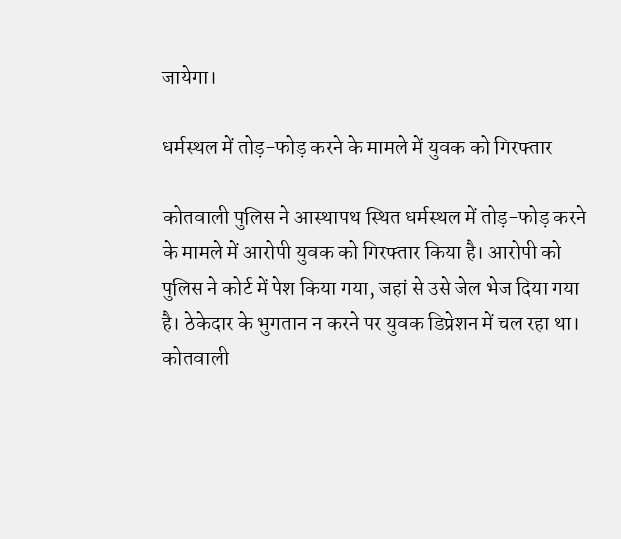जायेगा।

धर्मस्थल में तोड़-फोड़ करने के मामले में युवक को गिरफ्तार

कोतवाली पुलिस ने आस्थापथ स्थित धर्मस्थल में तोड़-फोड़ करने के मामले में आरोपी युवक को गिरफ्तार किया है। आरोपी को पुलिस ने कोर्ट में पेश किया गया, जहां से उसे जेल भेज दिया गया है। ठेकेदार के भुगतान न करने पर युवक डिप्रेशन में चल रहा था।
कोतवाली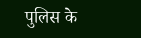पुलिस के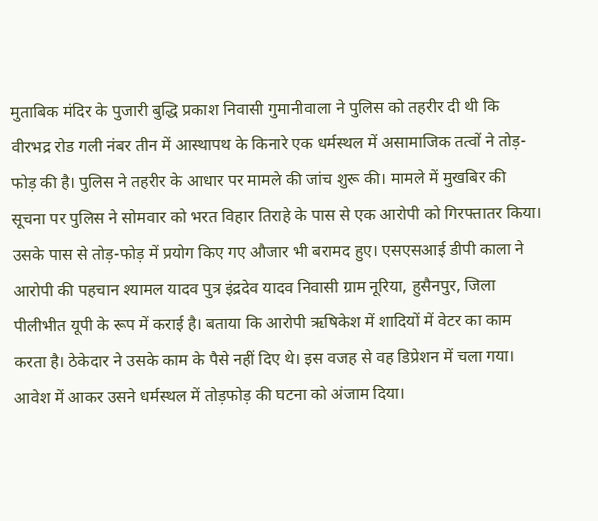मुताबिक मंदिर के पुजारी बुद्धि प्रकाश निवासी गुमानीवाला ने पुलिस को तहरीर दी थी कि वीरभद्र रोड गली नंबर तीन में आस्थापथ के किनारे एक धर्मस्थल में असामाजिक तत्वों ने तोड़-फोड़ की है। पुलिस ने तहरीर के आधार पर मामले की जांच शुरू की। मामले में मुखबिर की सूचना पर पुलिस ने सोमवार को भरत विहार तिराहे के पास से एक आरोपी को गिरफ्तातर किया। उसके पास से तोड़-फोड़ में प्रयोग किए गए औजार भी बरामद हुए। एसएसआई डीपी काला ने आरोपी की पहचान श्यामल यादव पुत्र इंद्रदेव यादव निवासी ग्राम नूरिया, हुसैनपुर, जिला पीलीभीत यूपी के रूप में कराई है। बताया कि आरोपी ऋषिकेश में शादियों में वेटर का काम करता है। ठेकेदार ने उसके काम के पैसे नहीं दिए थे। इस वजह से वह डिप्रेशन में चला गया। आवेश में आकर उसने धर्मस्थल में तोड़फोड़ की घटना को अंजाम दिया।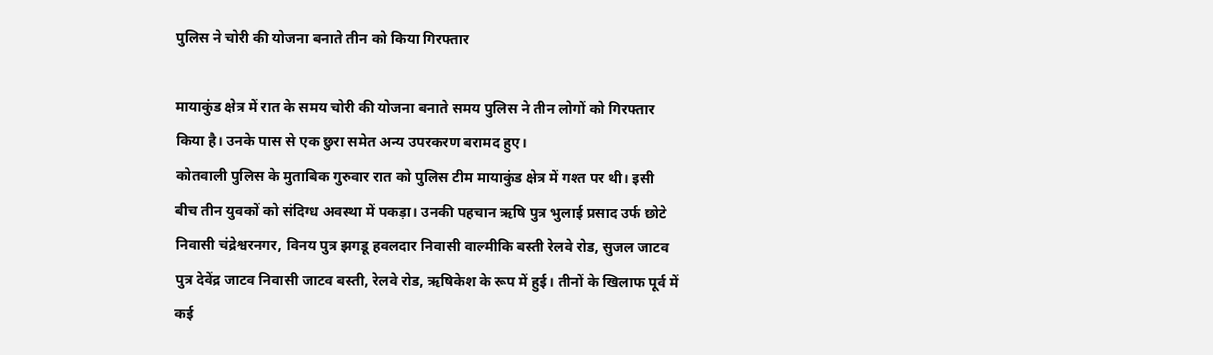पुलिस ने चोरी की योजना बनाते तीन को किया गिरफ्तार

मायाकुंड क्षेत्र में रात के समय चोरी की योजना बनाते समय पुलिस ने तीन लोगों को गिरफ्तार किया है। उनके पास से एक छुरा समेत अन्य उपरकरण बरामद हुए।
कोतवाली पुलिस के मुताबिक गुरुवार रात को पुलिस टीम मायाकुंड क्षेत्र में गश्त पर थी। इसी बीच तीन युवकों को संदिग्ध अवस्था में पकड़ा। उनकी पहचान ऋषि पुत्र भुलाई प्रसाद उर्फ छोटे निवासी चंद्रेश्वरनगर, विनय पुत्र झगडू हवलदार निवासी वाल्मीकि बस्ती रेलवे रोड, सुजल जाटव पुत्र देवेंद्र जाटव निवासी जाटव बस्ती, रेलवे रोड, ऋषिकेश के रूप में हुई। तीनों के खिलाफ पूर्व में कई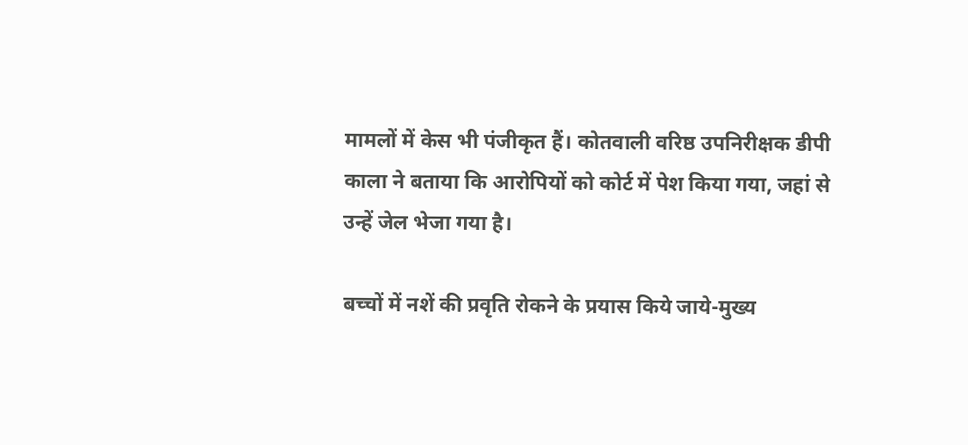मामलों में केस भी पंजीकृत हैं। कोतवाली वरिष्ठ उपनिरीक्षक डीपी काला ने बताया कि आरोपियों को कोर्ट में पेश किया गया, जहां से उन्हें जेल भेजा गया है।

बच्चों में नशें की प्रवृति रोकने के प्रयास किये जाये-मुख्य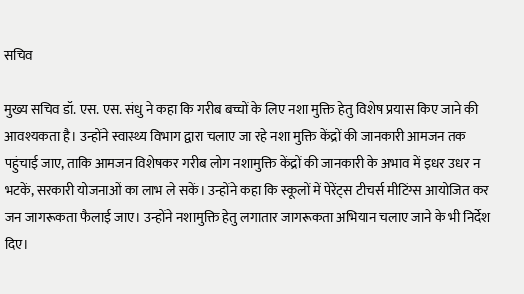सचिव

मुख्य सचिव डॉ. एस. एस. संधु ने कहा कि गरीब बच्चों के लिए नशा मुक्ति हेतु विशेष प्रयास किए जाने की आवश्यकता है। उन्होंने स्वास्थ्य विभाग द्वारा चलाए जा रहे नशा मुक्ति केंद्रों की जानकारी आमजन तक पहुंचाई जाए, ताकि आमजन विशेषकर गरीब लोग नशामुक्ति केंद्रों की जानकारी के अभाव में इधर उधर न भटकें, सरकारी योजनाओं का लाभ ले सकें। उन्होंने कहा कि स्कूलों में पेरेंट्स टीचर्स मीटिंग्स आयोजित कर जन जागरूकता फैलाई जाए। उन्होंने नशामुक्ति हेतु लगातार जागरूकता अभियान चलाए जाने के भी निर्देश दिए।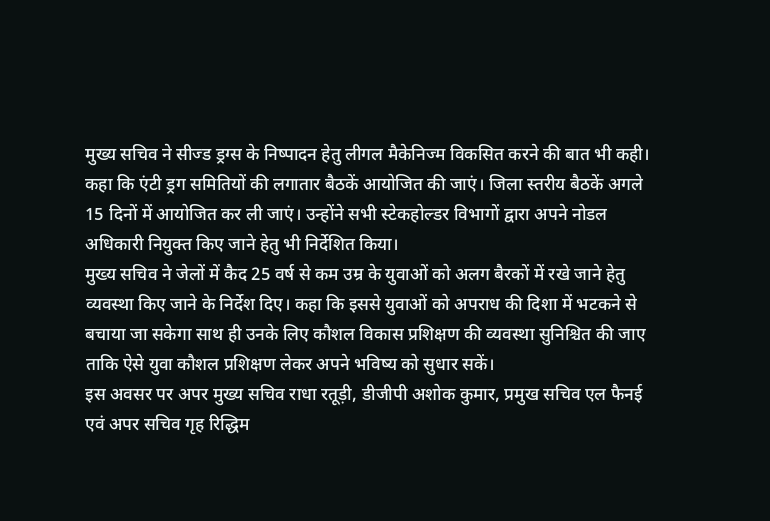मुख्य सचिव ने सीज्ड ड्रग्स के निष्पादन हेतु लीगल मैकेनिज्म विकसित करने की बात भी कही। कहा कि एंटी ड्रग समितियों की लगातार बैठकें आयोजित की जाएं। जिला स्तरीय बैठकें अगले 15 दिनों में आयोजित कर ली जाएं। उन्होंने सभी स्टेकहोल्डर विभागों द्वारा अपने नोडल अधिकारी नियुक्त किए जाने हेतु भी निर्देशित किया।
मुख्य सचिव ने जेलों में कैद 25 वर्ष से कम उम्र के युवाओं को अलग बैरकों में रखे जाने हेतु व्यवस्था किए जाने के निर्देश दिए। कहा कि इससे युवाओं को अपराध की दिशा में भटकने से बचाया जा सकेगा साथ ही उनके लिए कौशल विकास प्रशिक्षण की व्यवस्था सुनिश्चित की जाए ताकि ऐसे युवा कौशल प्रशिक्षण लेकर अपने भविष्य को सुधार सकें।
इस अवसर पर अपर मुख्य सचिव राधा रतूड़ी, डीजीपी अशोक कुमार, प्रमुख सचिव एल फैनई एवं अपर सचिव गृह रिद्धिम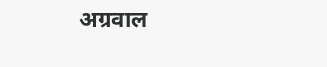अग्रवाल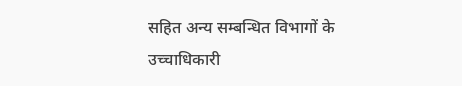सहित अन्य सम्बन्धित विभागों के उच्चाधिकारी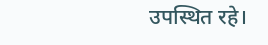उपस्थित रहे।